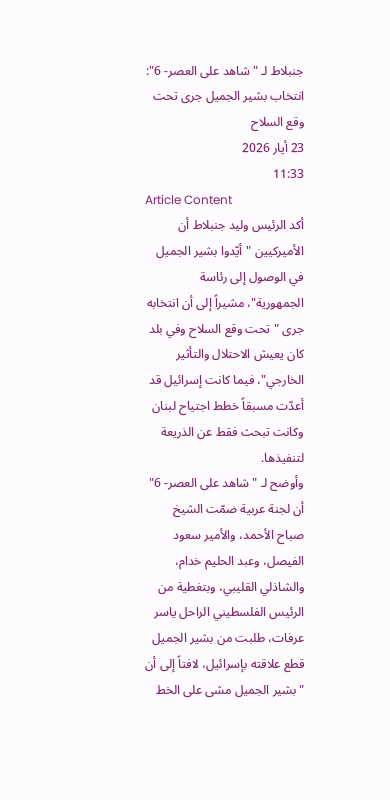جنبلاط لـ "شاهد على العصر- 6": انتخاب بشير الجميل جرى تحت وقع السلاح
23 أيار 2026
11:33
Article Content
أكد الرئيس وليد جنبلاط أن الأميركيين "أيّدوا بشير الجميل في الوصول إلى رئاسة الجمهورية"، مشيراً إلى أن انتخابه جرى "تحت وقع السلاح وفي بلد كان يعيش الاحتلال والتأثير الخارجي"، فيما كانت إسرائيل قد أعدّت مسبقاً خطط اجتياح لبنان وكانت تبحث فقط عن الذريعة لتنفيذها.
وأوضح لـ "شاهد على العصر- 6" أن لجنة عربية ضمّت الشيخ صباح الأحمد، والأمير سعود الفيصل، وعبد الحليم خدام، والشاذلي القليبي، وبتغطية من الرئيس الفلسطيني الراحل ياسر عرفات، طلبت من بشير الجميل قطع علاقته بإسرائيل، لافتاً إلى أن "بشير الجميل مشى على الخط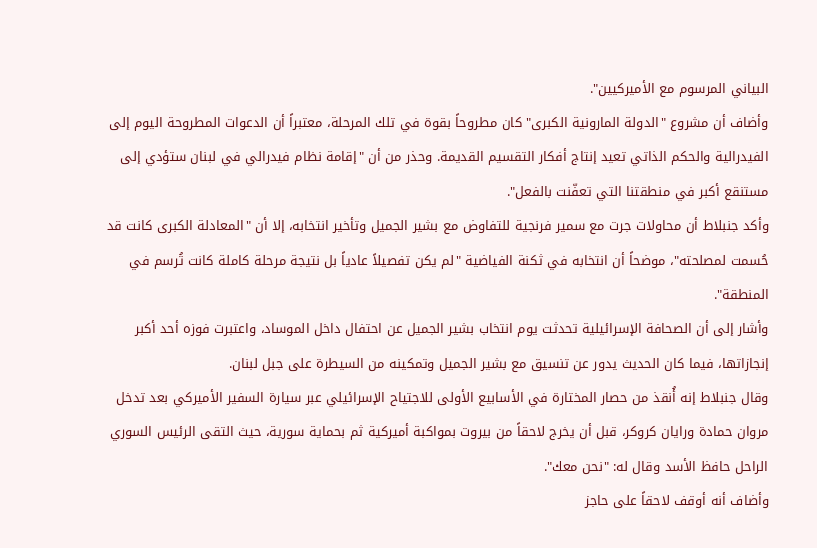البياني المرسوم مع الأميركيين".
وأضاف أن مشروع "الدولة المارونية الكبرى" كان مطروحاً بقوة في تلك المرحلة، معتبراً أن الدعوات المطروحة اليوم إلى الفيدرالية والحكم الذاتي تعيد إنتاج أفكار التقسيم القديمة. وحذر من أن "إقامة نظام فيدرالي في لبنان ستؤدي إلى مستنقع أكبر في منطقتنا التي تعفّنت بالفعل".
وأكد جنبلاط أن محاولات جرت مع سمير فرنجية للتفاوض مع بشير الجميل وتأخير انتخابه، إلا أن "المعادلة الكبرى كانت قد حُسمت لمصلحته"، موضحاً أن انتخابه في ثكنة الفياضية "لم يكن تفصيلاً عادياً بل نتيجة مرحلة كاملة كانت تُرسم في المنطقة".
وأشار إلى أن الصحافة الإسرائيلية تحدثت يوم انتخاب بشير الجميل عن احتفال داخل الموساد، واعتبرت فوزه أحد أكبر إنجازاتها، فيما كان الحديث يدور عن تنسيق مع بشير الجميل وتمكينه من السيطرة على جبل لبنان.
وقال جنبلاط إنه أُنقذ من حصار المختارة في الأسابيع الأولى للاجتياح الإسرائيلي عبر سيارة السفير الأميركي بعد تدخل مروان حمادة ورايان كروكر، قبل أن يخرج لاحقاً من بيروت بمواكبة أميركية ثم بحماية سورية، حيث التقى الرئيس السوري الراحل حافظ الأسد وقال له: "نحن معك".
وأضاف أنه أوقف لاحقاً على حاجز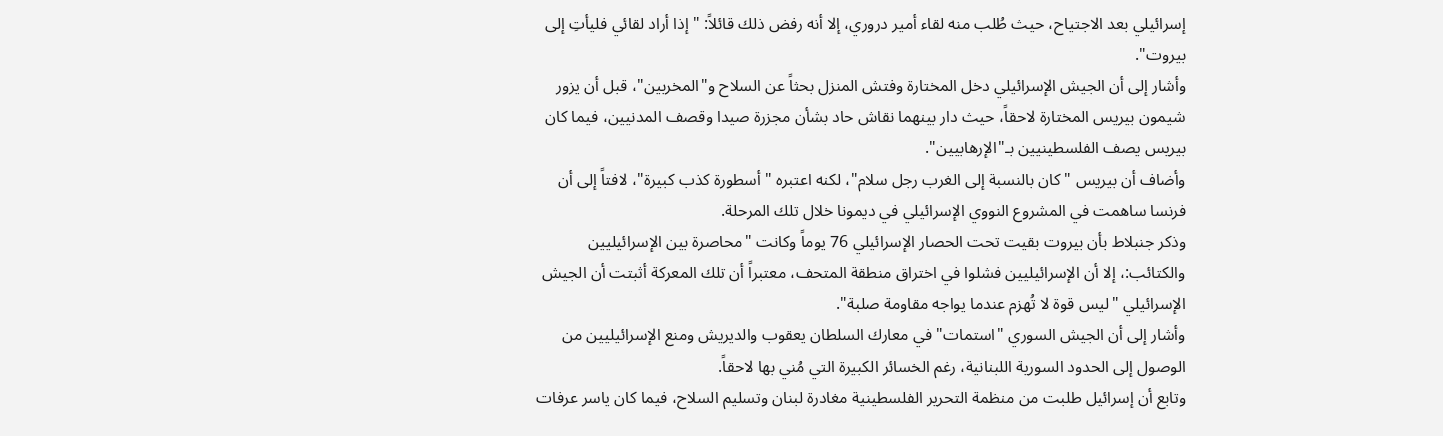إسرائيلي بعد الاجتياح، حيث طُلب منه لقاء أمير دروري، إلا أنه رفض ذلك قائلاً: "إذا أراد لقائي فليأتِ إلى بيروت".
وأشار إلى أن الجيش الإسرائيلي دخل المختارة وفتش المنزل بحثاً عن السلاح و"المخربين"، قبل أن يزور شيمون بيريس المختارة لاحقاً، حيث دار بينهما نقاش حاد بشأن مجزرة صيدا وقصف المدنيين، فيما كان بيريس يصف الفلسطينيين بـ"الإرهابيين".
وأضاف أن بيريس "كان بالنسبة إلى الغرب رجل سلام"، لكنه اعتبره "أسطورة كذب كبيرة"، لافتاً إلى أن فرنسا ساهمت في المشروع النووي الإسرائيلي في ديمونا خلال تلك المرحلة.
وذكر جنبلاط بأن بيروت بقيت تحت الحصار الإسرائيلي 76 يوماً وكانت "محاصرة بين الإسرائيليين والكتائب:، إلا أن الإسرائيليين فشلوا في اختراق منطقة المتحف، معتبراً أن تلك المعركة أثبتت أن الجيش الإسرائيلي "ليس قوة لا تُهزم عندما يواجه مقاومة صلبة".
وأشار إلى أن الجيش السوري "استمات" في معارك السلطان يعقوب والديريش ومنع الإسرائيليين من الوصول إلى الحدود السورية اللبنانية، رغم الخسائر الكبيرة التي مُني بها لاحقاً.
وتابع أن إسرائيل طلبت من منظمة التحرير الفلسطينية مغادرة لبنان وتسليم السلاح، فيما كان ياسر عرفات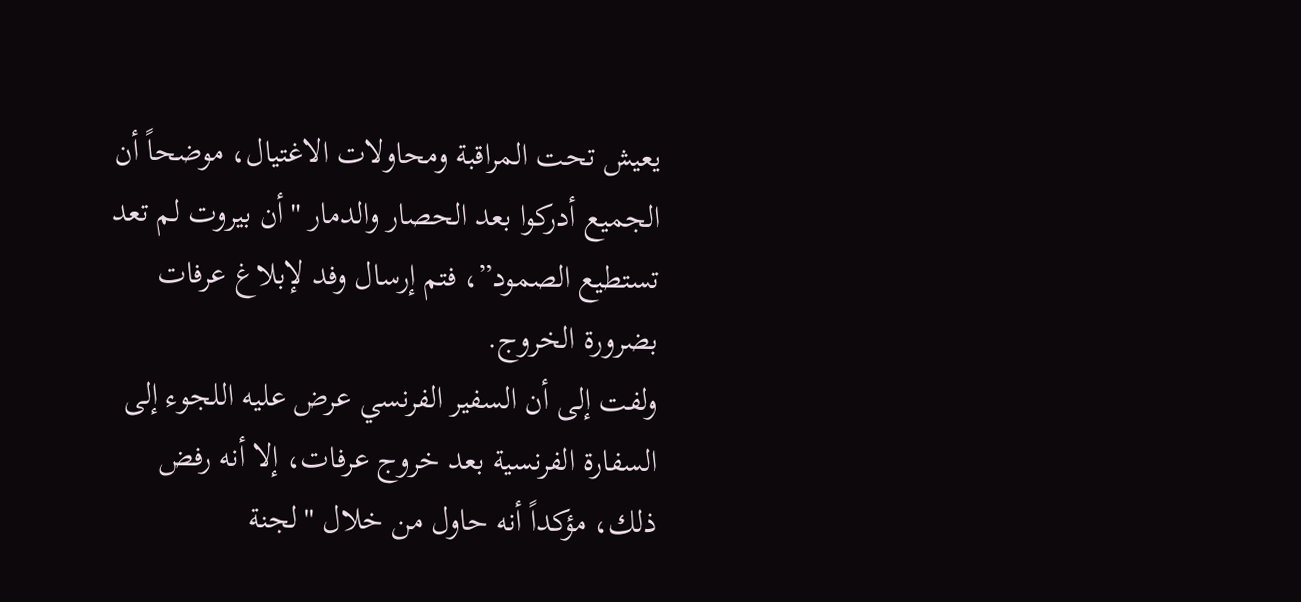يعيش تحت المراقبة ومحاولات الاغتيال، موضحاً أن الجميع أدركوا بعد الحصار والدمار "أن بيروت لم تعد تستطيع الصمود”، فتم إرسال وفد لإبلاغ عرفات بضرورة الخروج.
ولفت إلى أن السفير الفرنسي عرض عليه اللجوء إلى السفارة الفرنسية بعد خروج عرفات، إلا أنه رفض ذلك، مؤكداً أنه حاول من خلال "لجنة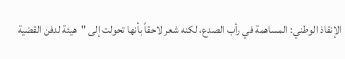الإنقاذ الوطني: المساهمة في رأب الصدع، لكنه شعر لاحقاً بأنها تحولت إلى "هيئة لدفن القضية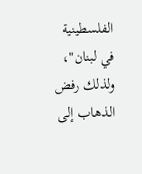الفلسطينية في لبنان"، ولذلك رفض الذهاب إلى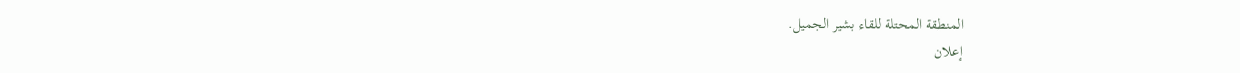المنطقة المحتلة للقاء بشير الجميل.
إعلان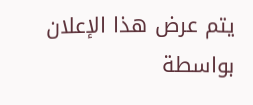يتم عرض هذا الإعلان بواسطة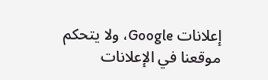إعلانات Google، ولا يتحكم موقعنا في الإعلانات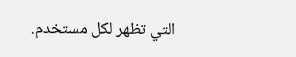التي تظهر لكل مستخدم.